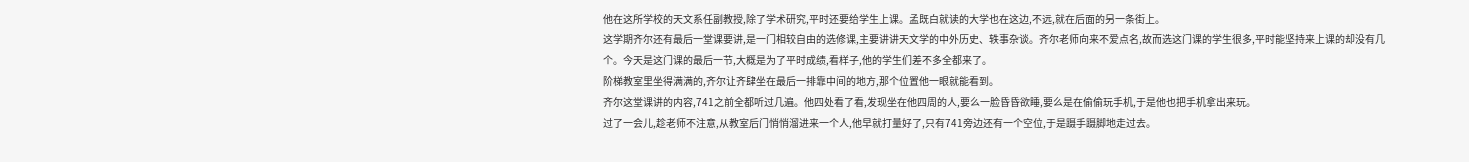他在这所学校的天文系任副教授,除了学术研究,平时还要给学生上课。孟既白就读的大学也在这边,不远,就在后面的另一条街上。
这学期齐尔还有最后一堂课要讲,是一门相较自由的选修课,主要讲讲天文学的中外历史、轶事杂谈。齐尔老师向来不爱点名,故而选这门课的学生很多,平时能坚持来上课的却没有几个。今天是这门课的最后一节,大概是为了平时成绩,看样子,他的学生们差不多全都来了。
阶梯教室里坐得满满的,齐尔让齐肆坐在最后一排靠中间的地方,那个位置他一眼就能看到。
齐尔这堂课讲的内容,741之前全都听过几遍。他四处看了看,发现坐在他四周的人,要么一脸昏昏欲睡,要么是在偷偷玩手机,于是他也把手机拿出来玩。
过了一会儿,趁老师不注意,从教室后门悄悄溜进来一个人,他早就打量好了,只有741旁边还有一个空位,于是蹑手蹑脚地走过去。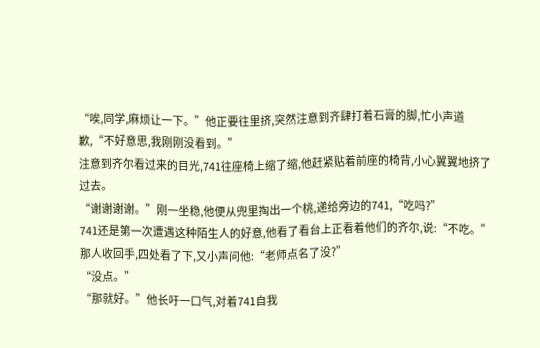“唉,同学,麻烦让一下。”他正要往里挤,突然注意到齐肆打着石膏的脚,忙小声道歉,“不好意思,我刚刚没看到。”
注意到齐尔看过来的目光,741往座椅上缩了缩,他赶紧贴着前座的椅背,小心翼翼地挤了过去。
“谢谢谢谢。”刚一坐稳,他便从兜里掏出一个桃,递给旁边的741,“吃吗?”
741还是第一次遭遇这种陌生人的好意,他看了看台上正看着他们的齐尔,说:“不吃。”
那人收回手,四处看了下,又小声问他:“老师点名了没?”
“没点。”
“那就好。”他长吁一口气,对着741自我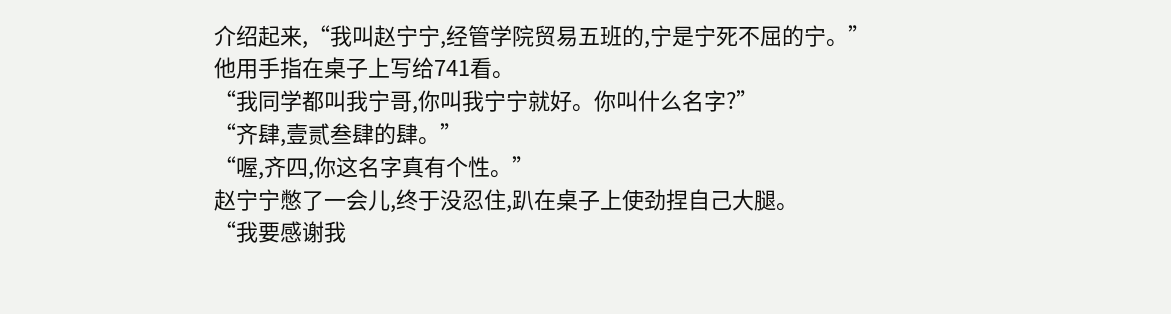介绍起来,“我叫赵宁宁,经管学院贸易五班的,宁是宁死不屈的宁。”
他用手指在桌子上写给741看。
“我同学都叫我宁哥,你叫我宁宁就好。你叫什么名字?”
“齐肆,壹贰叁肆的肆。”
“喔,齐四,你这名字真有个性。”
赵宁宁憋了一会儿,终于没忍住,趴在桌子上使劲捏自己大腿。
“我要感谢我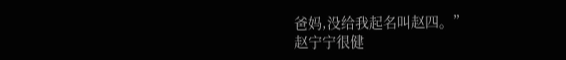爸妈,没给我起名叫赵四。”
赵宁宁很健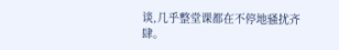谈,几乎整堂课都在不停地骚扰齐肆。